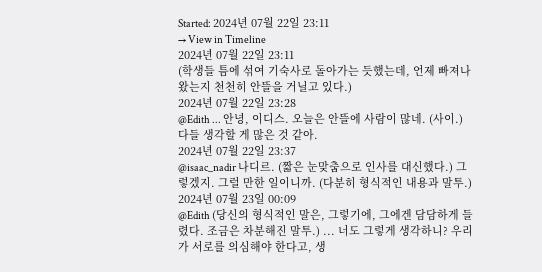Started: 2024년 07월 22일 23:11
→ View in Timeline
2024년 07월 22일 23:11
(학생들 틈에 섞여 기숙사로 돌아가는 듯했는데, 언제 빠져나왔는지 천천히 안뜰을 거닐고 있다.)
2024년 07월 22일 23:28
@Edith ... 안녕, 이디스. 오늘은 안뜰에 사람이 많네. (사이.) 다들 생각할 게 많은 것 같아.
2024년 07월 22일 23:37
@isaac_nadir 나디르. (짧은 눈맞춤으로 인사를 대신했다.) 그렇겠지. 그럴 만한 일이니까. (다분히 형식적인 내용과 말투.)
2024년 07월 23일 00:09
@Edith (당신의 형식적인 말은, 그렇기에, 그에겐 담담하게 들렸다. 조금은 차분해진 말투.) ... 너도 그렇게 생각하니? 우리가 서로를 의심해야 한다고, 생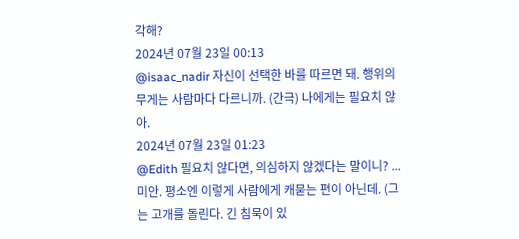각해?
2024년 07월 23일 00:13
@isaac_nadir 자신이 선택한 바를 따르면 돼. 행위의 무게는 사람마다 다르니까. (간극) 나에게는 필요치 않아.
2024년 07월 23일 01:23
@Edith 필요치 않다면, 의심하지 않겠다는 말이니? ... 미안. 평소엔 이렇게 사람에게 캐묻는 편이 아닌데. (그는 고개를 돌린다. 긴 침묵이 있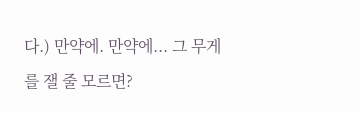다.) 만약에. 만약에... 그 무게를 잴 줄 모르면?